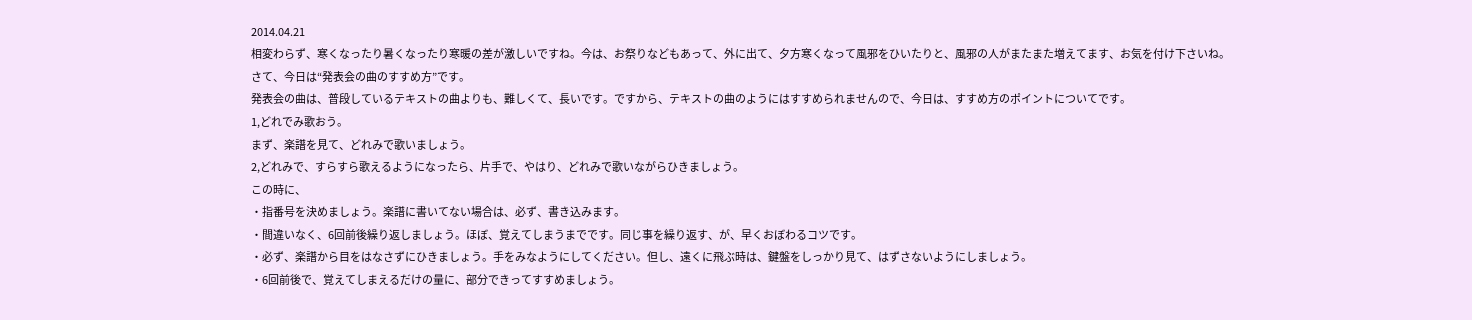2014.04.21
相変わらず、寒くなったり暑くなったり寒暖の差が激しいですね。今は、お祭りなどもあって、外に出て、夕方寒くなって風邪をひいたりと、風邪の人がまたまた増えてます、お気を付け下さいね。
さて、今日は“発表会の曲のすすめ方”です。
発表会の曲は、普段しているテキストの曲よりも、難しくて、長いです。ですから、テキストの曲のようにはすすめられませんので、今日は、すすめ方のポイントについてです。
1,どれでみ歌おう。
まず、楽譜を見て、どれみで歌いましょう。
2,どれみで、すらすら歌えるようになったら、片手で、やはり、どれみで歌いながらひきましょう。
この時に、
・指番号を決めましょう。楽譜に書いてない場合は、必ず、書き込みます。
・間違いなく、6回前後繰り返しましょう。ほぼ、覚えてしまうまでです。同じ事を繰り返す、が、早くおぼわるコツです。
・必ず、楽譜から目をはなさずにひきましょう。手をみなようにしてください。但し、遠くに飛ぶ時は、鍵盤をしっかり見て、はずさないようにしましょう。
・6回前後で、覚えてしまえるだけの量に、部分できってすすめましょう。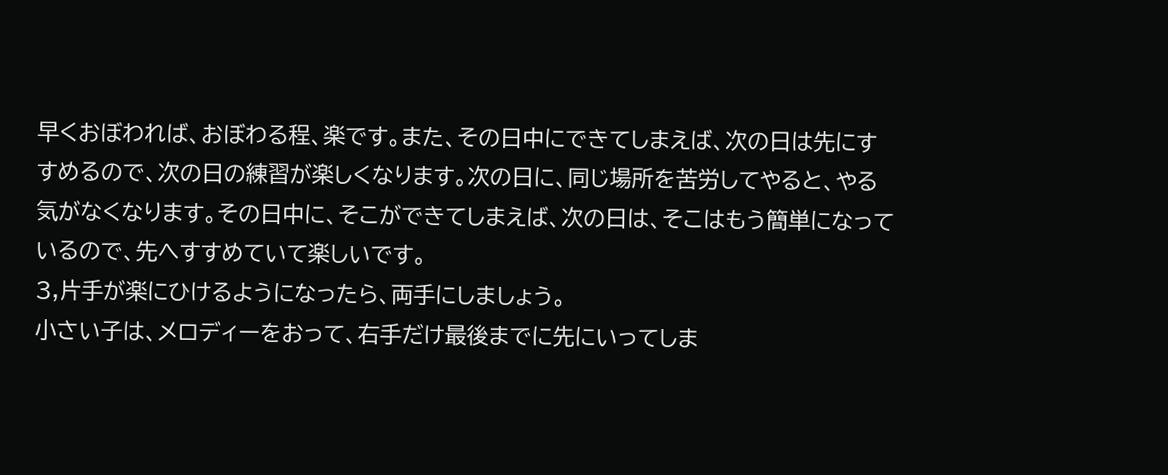早くおぼわれば、おぼわる程、楽です。また、その日中にできてしまえば、次の日は先にすすめるので、次の日の練習が楽しくなります。次の日に、同じ場所を苦労してやると、やる気がなくなります。その日中に、そこができてしまえば、次の日は、そこはもう簡単になっているので、先へすすめていて楽しいです。
3,片手が楽にひけるようになったら、両手にしましょう。
小さい子は、メロディーをおって、右手だけ最後までに先にいってしま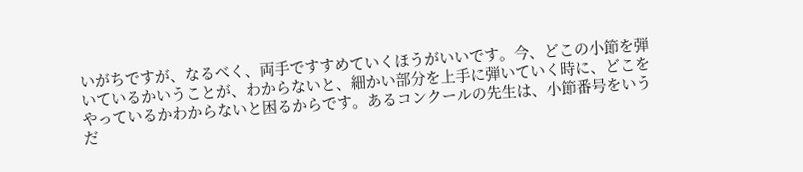いがちですが、なるべく、両手ですすめていくほうがいいです。今、どこの小節を弾いているかいうことが、わからないと、細かい部分を上手に弾いていく時に、どこをやっているかわからないと困るからです。あるコンクールの先生は、小節番号をいうだ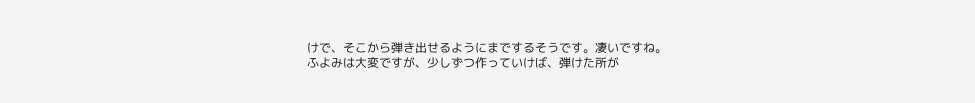けで、そこから弾き出せるようにまでするそうです。凄いですね。
ふよみは大変ですが、少しずつ作っていけば、弾けた所が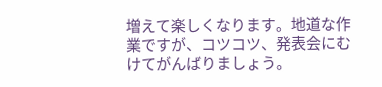増えて楽しくなります。地道な作業ですが、コツコツ、発表会にむけてがんばりましょう。